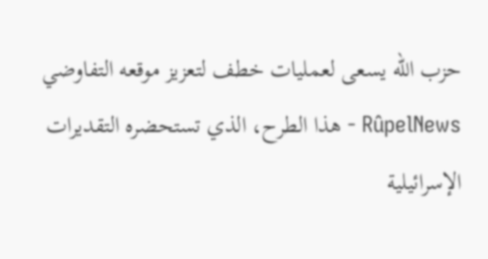حزب الله يسعى لعمليات خطف لتعزيز موقعه التفاوضي
RûpelNews - هذا الطرح، الذي تستحضره التقديرات الإسرائيلية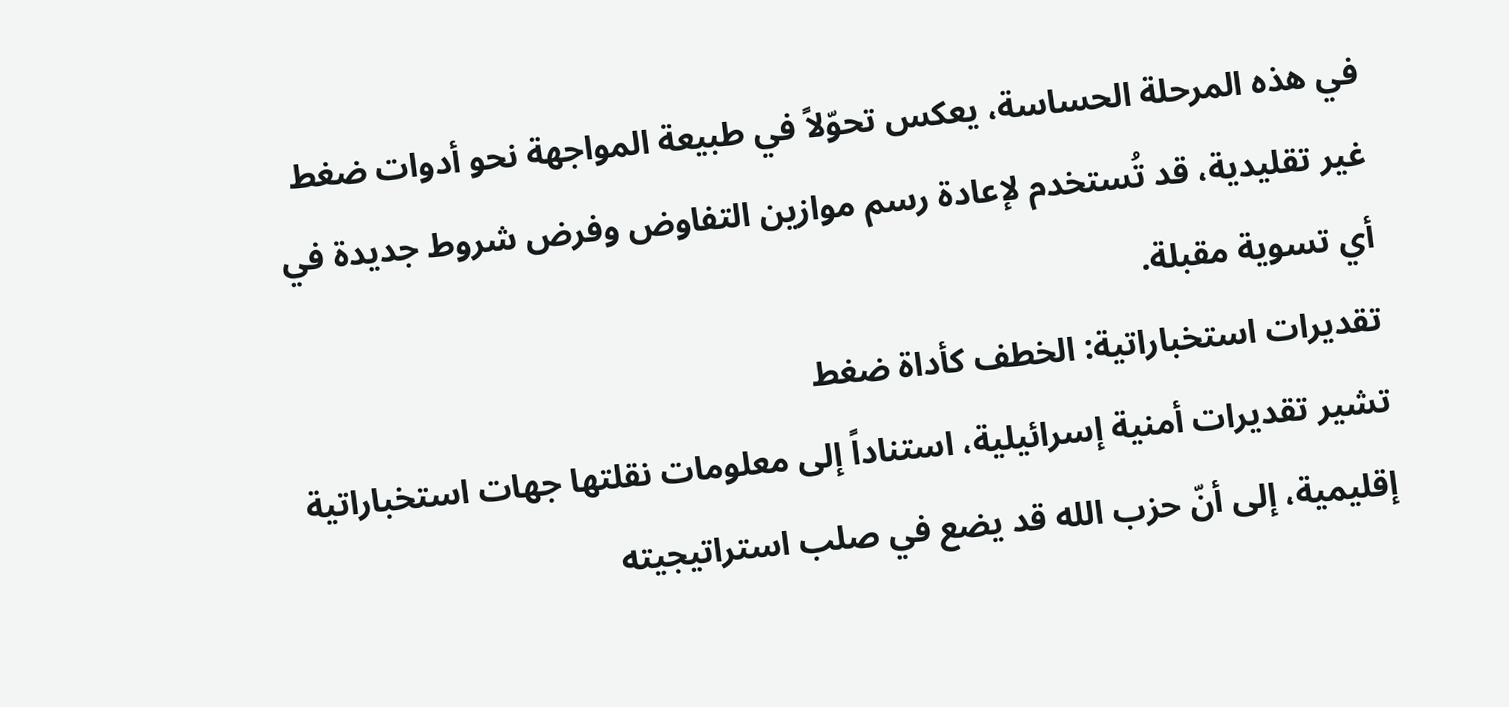في هذه المرحلة الحساسة، يعكس تحوّلاً في طبيعة المواجهة نحو أدوات ضغط غير تقليدية، قد تُستخدم لإعادة رسم موازين التفاوض وفرض شروط جديدة في أي تسوية مقبلة.
تقديرات استخباراتية: الخطف كأداة ضغط
تشير تقديرات أمنية إسرائيلية، استناداً إلى معلومات نقلتها جهات استخباراتية إقليمية، إلى أنّ حزب الله قد يضع في صلب استراتيجيته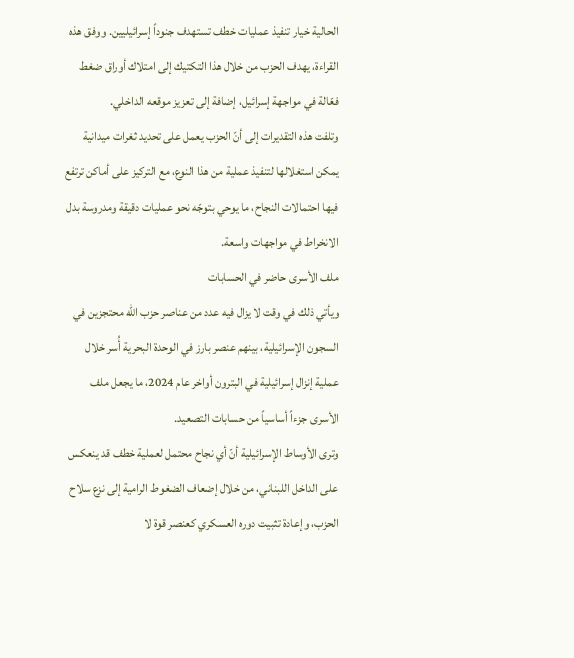الحالية خيار تنفيذ عمليات خطف تستهدف جنوداً إسرائيليين. ووفق هذه القراءة، يهدف الحزب من خلال هذا التكتيك إلى امتلاك أوراق ضغط فعّالة في مواجهة إسرائيل، إضافة إلى تعزيز موقعه الداخلي.
وتلفت هذه التقديرات إلى أنّ الحزب يعمل على تحديد ثغرات ميدانية يمكن استغلالها لتنفيذ عملية من هذا النوع، مع التركيز على أماكن ترتفع فيها احتمالات النجاح، ما يوحي بتوجّه نحو عمليات دقيقة ومدروسة بدل الانخراط في مواجهات واسعة.
ملف الأسرى حاضر في الحسابات
ويأتي ذلك في وقت لا يزال فيه عدد من عناصر حزب الله محتجزين في السجون الإسرائيلية، بينهم عنصر بارز في الوحدة البحرية أُسر خلال عملية إنزال إسرائيلية في البترون أواخر عام 2024، ما يجعل ملف الأسرى جزءاً أساسياً من حسابات التصعيد.
وترى الأوساط الإسرائيلية أنّ أي نجاح محتمل لعملية خطف قد ينعكس على الداخل اللبناني، من خلال إضعاف الضغوط الرامية إلى نزع سلاح الحزب، وإعادة تثبيت دوره العسكري كعنصر قوة لا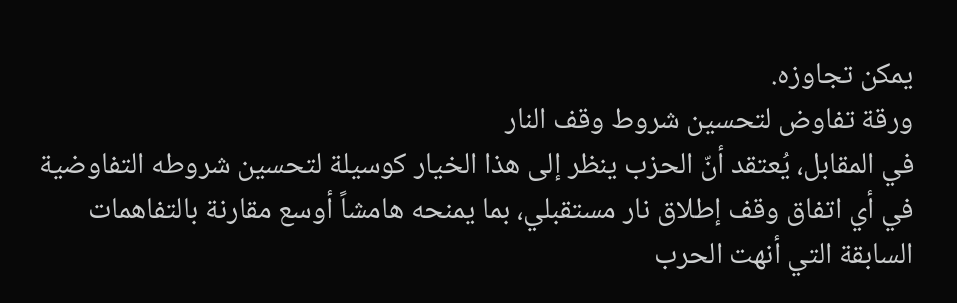يمكن تجاوزه.
ورقة تفاوض لتحسين شروط وقف النار
في المقابل، يُعتقد أنّ الحزب ينظر إلى هذا الخيار كوسيلة لتحسين شروطه التفاوضية في أي اتفاق وقف إطلاق نار مستقبلي، بما يمنحه هامشاً أوسع مقارنة بالتفاهمات السابقة التي أنهت الحرب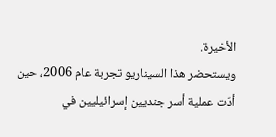الأخيرة.
ويستحضر هذا السيناريو تجربة عام 2006، حين أدّت عملية أسر جنديين إسرائيليين في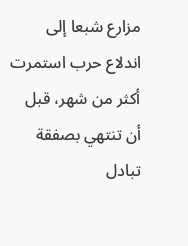مزارع شبعا إلى اندلاع حرب استمرت أكثر من شهر، قبل أن تنتهي بصفقة تبادل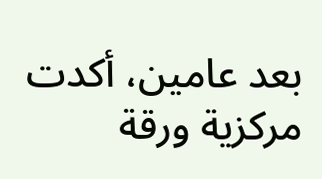بعد عامين، أكدت مركزية ورقة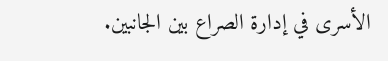الأسرى في إدارة الصراع بين الجانبين.